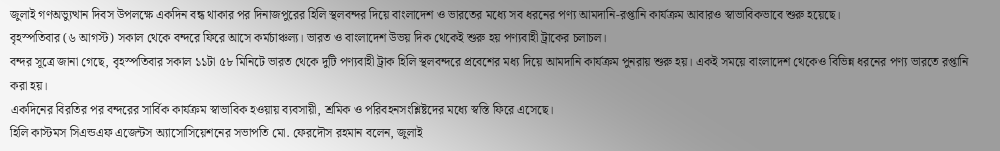জুলাই গণঅভ্যুত্থান দিবস উপলক্ষে একদিন বন্ধ থাকার পর দিনাজপুরের হিলি স্থলবন্দর দিয়ে বাংলাদেশ ও ভারতের মধ্যে সব ধরনের পণ্য আমদানি-রপ্তানি কার্যক্রম আবারও স্বাভাবিকভাবে শুরু হয়েছে।
বৃহস্পতিবার (৬ আগস্ট) সকাল থেকে বন্দরে ফিরে আসে কর্মচাঞ্চল্য। ভারত ও বাংলাদেশ উভয় দিক থেকেই শুরু হয় পণ্যবাহী ট্রাকের চলাচল।
বন্দর সূত্রে জানা গেছে, বৃহস্পতিবার সকাল ১১টা ৫৮ মিনিটে ভারত থেকে দুটি পণ্যবাহী ট্রাক হিলি স্থলবন্দরে প্রবেশের মধ্য দিয়ে আমদানি কার্যক্রম পুনরায় শুরু হয়। একই সময়ে বাংলাদেশ থেকেও বিভিন্ন ধরনের পণ্য ভারতে রপ্তানি করা হয়।
একদিনের বিরতির পর বন্দরের সার্বিক কার্যক্রম স্বাভাবিক হওয়ায় ব্যবসায়ী, শ্রমিক ও পরিবহনসংশ্লিষ্টদের মধ্যে স্বস্তি ফিরে এসেছে।
হিলি কাস্টমস সিএন্ডএফ এজেন্টস অ্যাসোসিয়েশনের সভাপতি মো. ফেরদৌস রহমান বলেন, জুলাই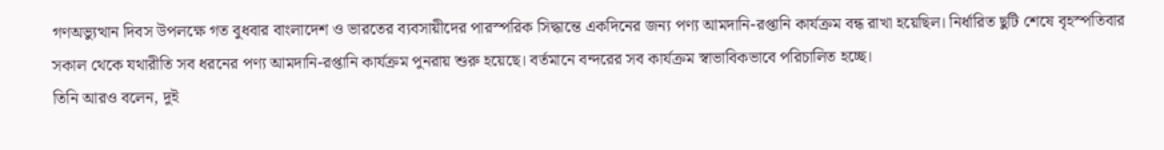গণঅভ্যুত্থান দিবস উপলক্ষে গত বুধবার বাংলাদেশ ও ভারতের ব্যবসায়ীদের পারস্পরিক সিদ্ধান্তে একদিনের জন্য পণ্য আমদানি-রপ্তানি কার্যক্রম বন্ধ রাখা হয়েছিল। নির্ধারিত ছুটি শেষে বৃহস্পতিবার সকাল থেকে যথারীতি সব ধরনের পণ্য আমদানি-রপ্তানি কার্যক্রম পুনরায় শুরু হয়েছে। বর্তমানে বন্দরের সব কার্যক্রম স্বাভাবিকভাবে পরিচালিত হচ্ছে।
তিনি আরও বলেন, দুই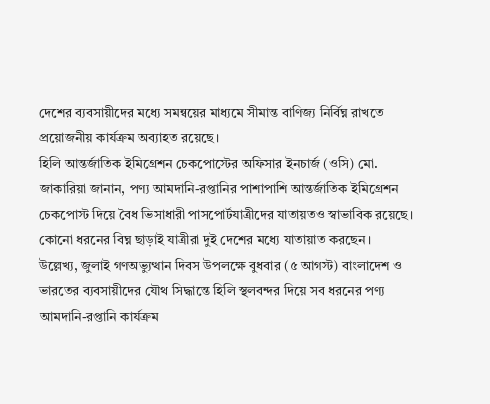দেশের ব্যবসায়ীদের মধ্যে সমন্বয়ের মাধ্যমে সীমান্ত বাণিজ্য নির্বিঘ্ন রাখতে প্রয়োজনীয় কার্যক্রম অব্যাহত রয়েছে।
হিলি আন্তর্জাতিক ইমিগ্রেশন চেকপোস্টের অফিসার ইনচার্জ (ওসি) মো. জাকারিয়া জানান, পণ্য আমদানি-রপ্তানির পাশাপাশি আন্তর্জাতিক ইমিগ্রেশন চেকপোস্ট দিয়ে বৈধ ভিসাধারী পাসপোর্টযাত্রীদের যাতায়তও স্বাভাবিক রয়েছে। কোনো ধরনের বিঘ্ন ছাড়াই যাত্রীরা দুই দেশের মধ্যে যাতায়াত করছেন।
উল্লেখ্য, জুলাই গণঅভ্যুত্থান দিবস উপলক্ষে বুধবার (৫ আগস্ট) বাংলাদেশ ও ভারতের ব্যবসায়ীদের যৌথ সিদ্ধান্তে হিলি স্থলবন্দর দিয়ে সব ধরনের পণ্য আমদানি-রপ্তানি কার্যক্রম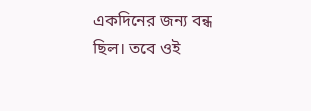একদিনের জন্য বন্ধ ছিল। তবে ওই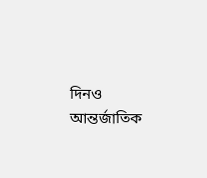দিনও আন্তর্জাতিক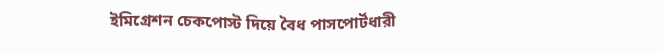ইমিগ্রেশন চেকপোস্ট দিয়ে বৈধ পাসপোর্টধারী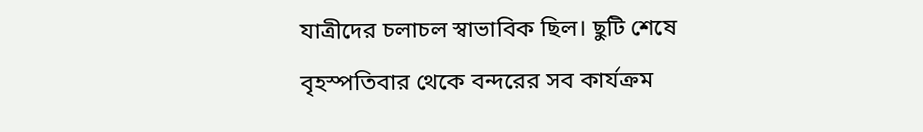যাত্রীদের চলাচল স্বাভাবিক ছিল। ছুটি শেষে বৃহস্পতিবার থেকে বন্দরের সব কার্যক্রম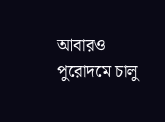আবারও পুরোদমে চালু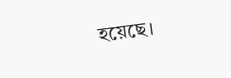হয়েছে।